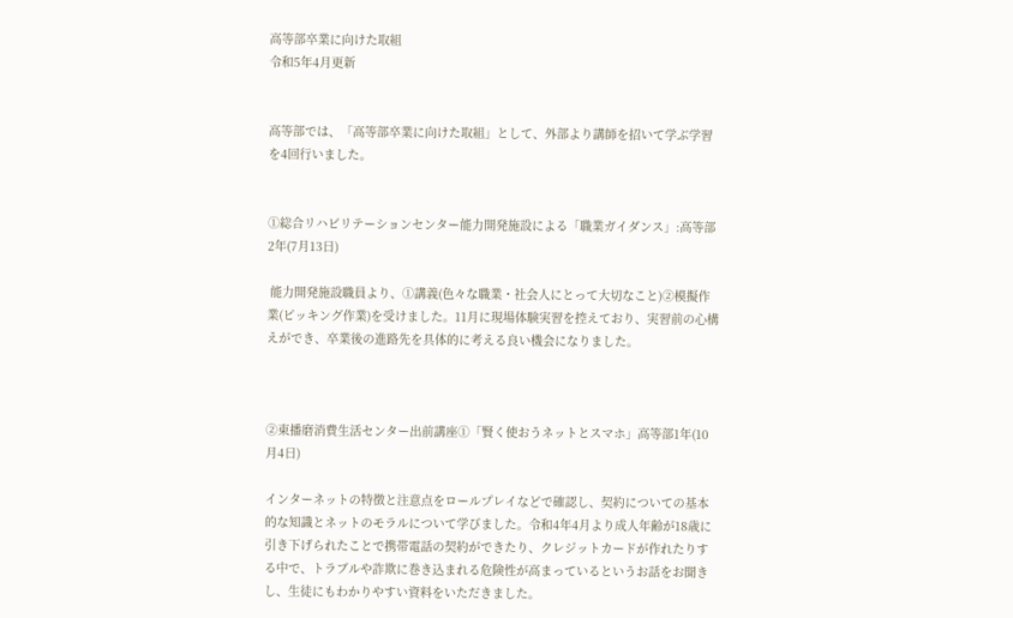高等部卒業に向けた取組
令和5年4月更新


高等部では、「高等部卒業に向けた取組」として、外部より講師を招いて学ぶ学習を4回行いました。


①総合リハビリテーションセンター能力開発施設による「職業ガイダンス」:高等部2年(7月13日)

 能力開発施設職員より、①講義(色々な職業・社会人にとって大切なこと)②模擬作業(ピッキング作業)を受けました。11月に現場体験実習を控えており、実習前の心構えができ、卒業後の進路先を具体的に考える良い機会になりました。



②東播磨消費生活センター出前講座①「賢く使おうネットとスマホ」高等部1年(10月4日)

インターネットの特徴と注意点をロールプレイなどで確認し、契約についての基本的な知識とネットのモラルについて学びました。令和4年4月より成人年齢が18歳に引き下げられたことで携帯電話の契約ができたり、クレジットカードが作れたりする中で、トラブルや詐欺に巻き込まれる危険性が高まっているというお話をお聞きし、生徒にもわかりやすい資料をいただきました。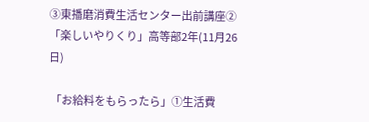③東播磨消費生活センター出前講座②「楽しいやりくり」高等部2年(11月26日)

 「お給料をもらったら」①生活費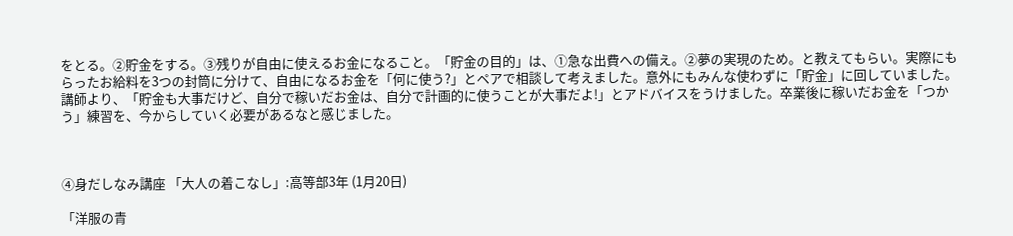をとる。②貯金をする。③残りが自由に使えるお金になること。「貯金の目的」は、①急な出費への備え。②夢の実現のため。と教えてもらい。実際にもらったお給料を3つの封筒に分けて、自由になるお金を「何に使う?」とペアで相談して考えました。意外にもみんな使わずに「貯金」に回していました。講師より、「貯金も大事だけど、自分で稼いだお金は、自分で計画的に使うことが大事だよ!」とアドバイスをうけました。卒業後に稼いだお金を「つかう」練習を、今からしていく必要があるなと感じました。



④身だしなみ講座 「大人の着こなし」:高等部3年 (1月20日)

「洋服の青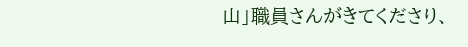山」職員さんがきてくださり、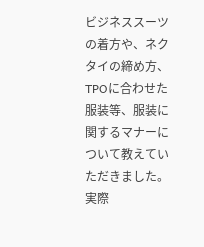ビジネススーツの着方や、ネクタイの締め方、TPOに合わせた服装等、服装に関するマナーについて教えていただきました。実際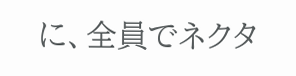に、全員でネクタ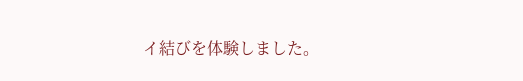イ結びを体験しました。